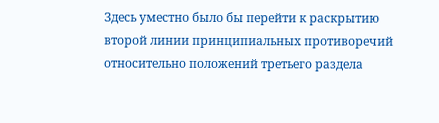Здесь уместно было бы перейти к раскрытию второй линии принципиальных противоречий относительно положений третьего раздела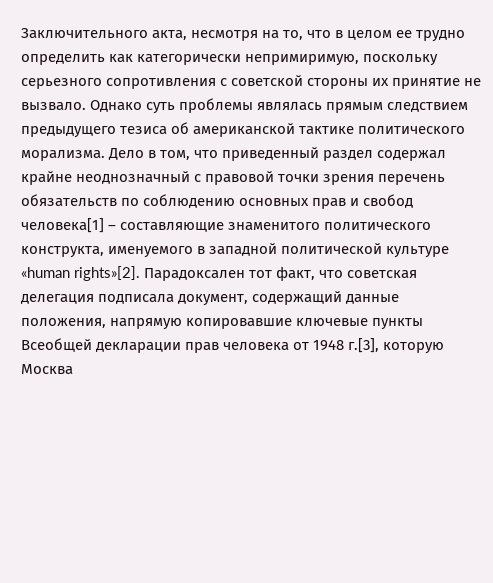Заключительного акта, несмотря на то, что в целом ее трудно определить как категорически непримиримую, поскольку серьезного сопротивления с советской стороны их принятие не вызвало. Однако суть проблемы являлась прямым следствием предыдущего тезиса об американской тактике политического морализма. Дело в том, что приведенный раздел содержал крайне неоднозначный с правовой точки зрения перечень обязательств по соблюдению основных прав и свобод человека[1] – составляющие знаменитого политического конструкта, именуемого в западной политической культуре «human rights»[2]. Парадоксален тот факт, что советская делегация подписала документ, содержащий данные положения, напрямую копировавшие ключевые пункты Всеобщей декларации прав человека от 1948 г.[3], которую Москва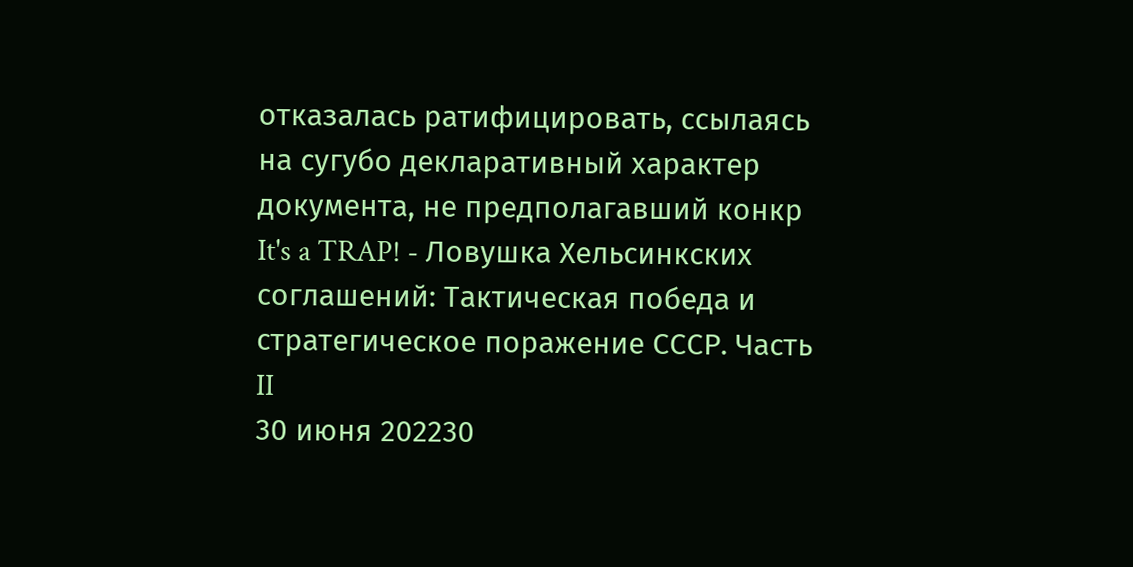отказалась ратифицировать, ссылаясь на сугубо декларативный характер документа, не предполагавший конкр
It's a TRAP! - Ловушка Хельсинкских соглашений: Тактическая победа и стратегическое поражение СССР. Часть II
30 июня 202230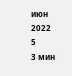июн 2022
5
3 мин